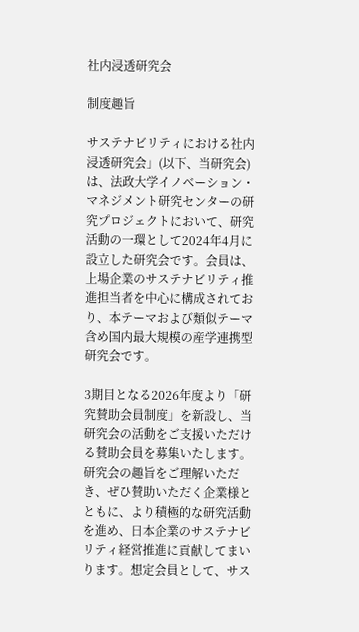社内浸透研究会

制度趣旨

サステナビリティにおける社内浸透研究会」(以下、当研究会)は、法政大学イノベーション・マネジメント研究センターの研究プロジェクトにおいて、研究活動の一環として2024年4月に設立した研究会です。会員は、上場企業のサステナビリティ推進担当者を中心に構成されており、本テーマおよび類似テーマ含め国内最大規模の産学連携型研究会です。

3期目となる2026年度より「研究賛助会員制度」を新設し、当研究会の活動をご支援いただける賛助会員を募集いたします。研究会の趣旨をご理解いただき、ぜひ賛助いただく企業様とともに、より積極的な研究活動を進め、日本企業のサステナビリティ経営推進に貢献してまいります。想定会員として、サス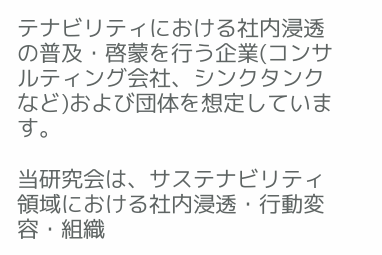テナビリティにおける社内浸透の普及・啓蒙を行う企業(コンサルティング会社、シンクタンクなど)および団体を想定しています。

当研究会は、サステナビリティ領域における社内浸透・行動変容・組織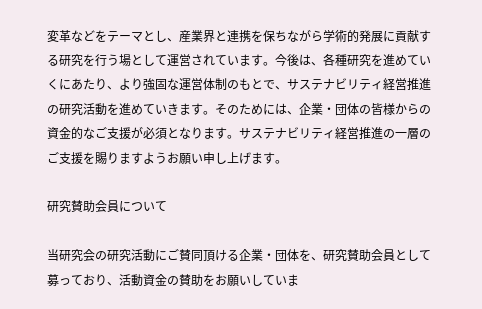変革などをテーマとし、産業界と連携を保ちながら学術的発展に貢献する研究を行う場として運営されています。今後は、各種研究を進めていくにあたり、より強固な運営体制のもとで、サステナビリティ経営推進の研究活動を進めていきます。そのためには、企業・団体の皆様からの資金的なご支援が必須となります。サステナビリティ経営推進の一層のご支援を賜りますようお願い申し上げます。

研究賛助会員について

当研究会の研究活動にご賛同頂ける企業・団体を、研究賛助会員として募っており、活動資金の賛助をお願いしていま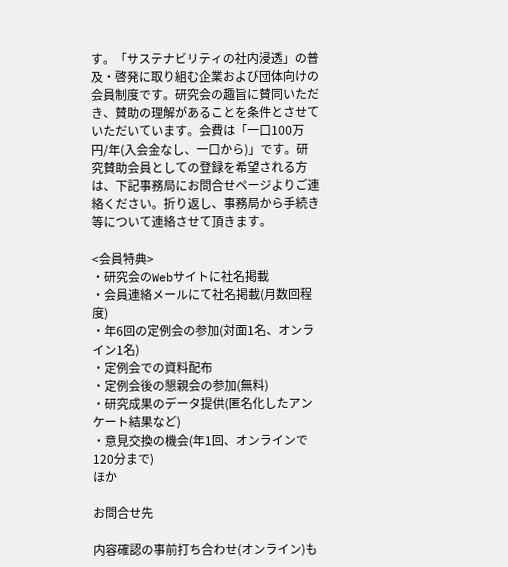す。「サステナビリティの社内浸透」の普及・啓発に取り組む企業および団体向けの会員制度です。研究会の趣旨に賛同いただき、賛助の理解があることを条件とさせていただいています。会費は「一口100万円/年(入会金なし、一口から)」です。研究賛助会員としての登録を希望される方は、下記事務局にお問合せページよりご連絡ください。折り返し、事務局から手続き等について連絡させて頂きます。

<会員特典>
・研究会のWebサイトに社名掲載
・会員連絡メールにて社名掲載(月数回程度)
・年6回の定例会の参加(対面1名、オンライン1名)
・定例会での資料配布
・定例会後の懇親会の参加(無料)
・研究成果のデータ提供(匿名化したアンケート結果など)
・意見交換の機会(年1回、オンラインで120分まで)
ほか

お問合せ先

内容確認の事前打ち合わせ(オンライン)も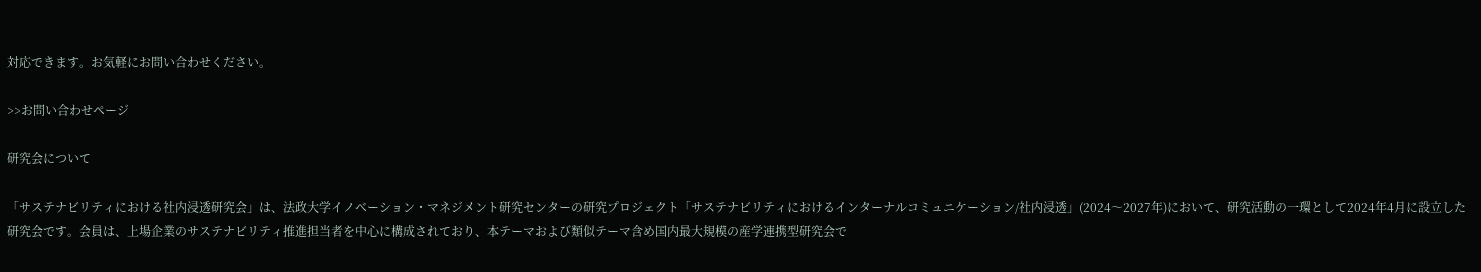対応できます。お気軽にお問い合わせください。

>>お問い合わせページ

研究会について

「サステナビリティにおける社内浸透研究会」は、法政大学イノベーション・マネジメント研究センターの研究プロジェクト「サステナビリティにおけるインターナルコミュニケーション/社内浸透」(2024〜2027年)において、研究活動の一環として2024年4月に設立した研究会です。会員は、上場企業のサステナビリティ推進担当者を中心に構成されており、本テーマおよび類似テーマ含め国内最大規模の産学連携型研究会で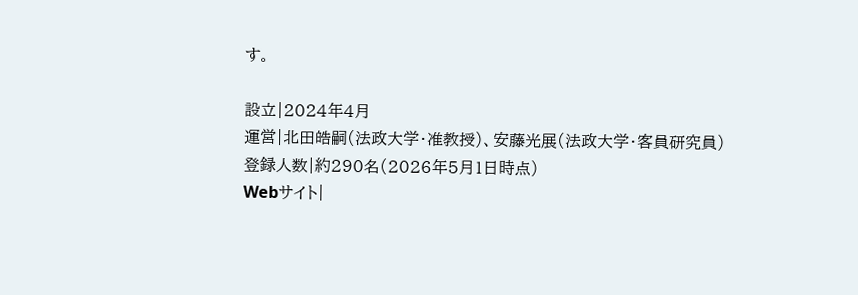す。

設立|2024年4月
運営|北田皓嗣(法政大学・准教授)、安藤光展(法政大学・客員研究員)
登録人数|約290名(2026年5月1日時点)
Webサイト|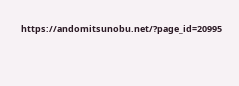https://andomitsunobu.net/?page_id=20995